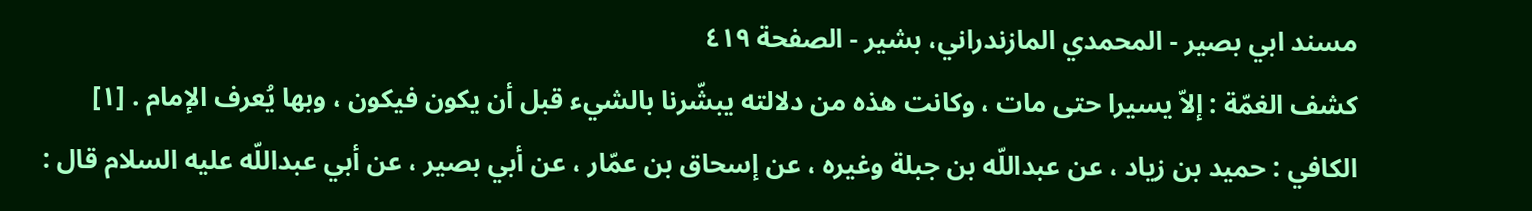مسند ابي بصير - المحمدي المازندراني، بشير - الصفحة ٤١٩
كشف الغمّة : إلاّ يسيرا حتى مات ، وكانت هذه من دلالته يبشّرنا بالشيء قبل أن يكون فيكون ، وبها يُعرف الإمام . [١]
الكافي : حميد بن زياد ، عن عبداللّه بن جبلة وغيره ، عن إسحاق بن عمّار ، عن أبي بصير ، عن أبي عبداللّه عليه السلام قال :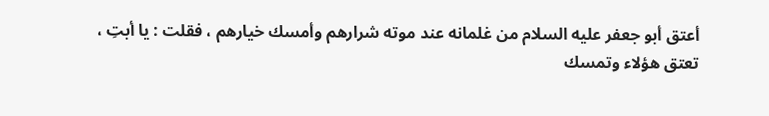أعتق أبو جعفر عليه السلام من غلمانه عند موته شرارهم وأمسك خيارهم ، فقلت : يا أبتِ ، تعتق هؤلاء وتمسك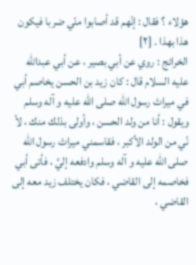هؤلاء ؟ فقال : إنّهم قد أصابوا منّي ضربا فيكون هذا بهذا . [٢]
الخرائج : روي عن أبي بصير ، عن أبي عبداللّه عليه السلام قال : كان زيد بن الحسن يخاصم أبي في ميراث رسول اللّه صلى الله عليه و آله وسلم ويقول : أنا من ولد الحسن ، وأولى بذلك منك ، لأ نّي من الولد الأكبر ، فقاسمني ميراث رسول اللّه صلى الله عليه و آله وسلم وادفعه إليَّ ، فأتى أبي فخاصمه إلى القاضي ، فكان يختلف زيد معه إلى القاضي ،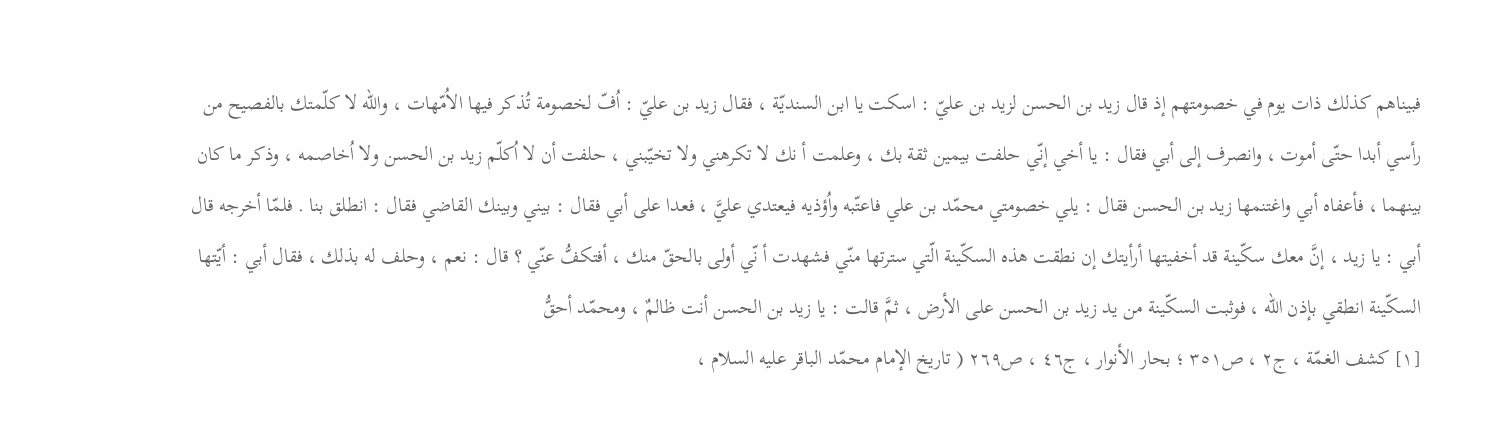فبيناهم كذلك ذات يوم في خصومتهم إذ قال زيد بن الحسن لزيد بن عليّ : اسكت يا ابن السنديّة ، فقال زيد بن عليّ : اُفّ لخصومة تُذكر فيها الاُمّهات ، واللّه لا كلّمتك بالفصيح من رأسي أبدا حتّى أموت ، وانصرف إلى أبي فقال : يا أخي إنّي حلفت بيمين ثقة بك ، وعلمت أ نك لا تكرهني ولا تخيّبني ، حلفت أن لا اُكلّم زيد بن الحسن ولا اُخاصمه ، وذكر ما كان بينهما ، فأعفاه أبي واغتنمها زيد بن الحسن فقال : يلي خصومتي محمّد بن علي فاعتّبه واُؤذيه فيعتدي عليَّ ، فعدا على أبي فقال : بيني وبينك القاضي فقال : انطلق بنا . فلمّا أخرجه قال أبي : يا زيد ، إنَّ معك سكّينة قد أخفيتها أرأيتك إن نطقت هذه السكّينة الّتي سترتها منّي فشهدت أ نّي أولى بالحقّ منك ، أفتكفُّ عنّي ؟ قال : نعم ، وحلف له بذلك ، فقال أبي : أيّتها السكّينة انطقي بإذن اللّه ، فوثبت السكّينة من يد زيد بن الحسن على الأرض ، ثمَّ قالت : يا زيد بن الحسن أنت ظالمٌ ، ومحمّد أحقُّ
[١] كشف الغمّة ، ج٢ ، ص٣٥١ ؛ بحار الأنوار ، ج٤٦ ، ص٢٦٩ ( تاريخ الإمام محمّد الباقر عليه السلام ،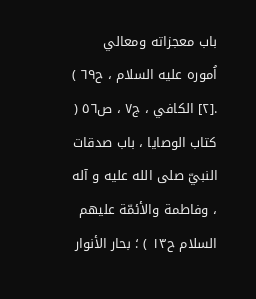باب معجزاته ومعالي اُموره عليه السلام ، ح٦٩ ) .[٢] الكافي ، ج٧ ، ص٥٦ ( كتاب الوصايا ، باب صدقات النبيّ صلى الله عليه و آله ، وفاطمة والأئمّة عليهم السلام ح١٣ ) ؛ بحار الأنوار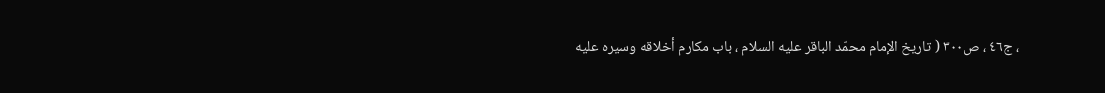، ج٤٦ ، ص٣٠٠ ( تاريخ الإمام محمّد الباقر عليه السلام ، باب مكارم أخلاقه وسيره عليه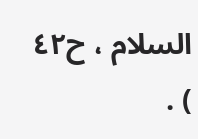السلام ، ح٤٢ ) .